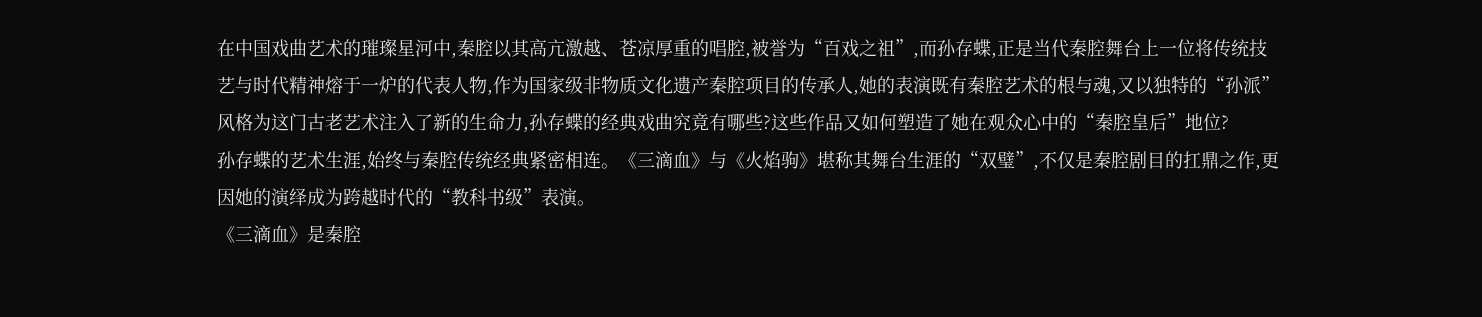在中国戏曲艺术的璀璨星河中,秦腔以其高亢激越、苍凉厚重的唱腔,被誉为“百戏之祖”,而孙存蝶,正是当代秦腔舞台上一位将传统技艺与时代精神熔于一炉的代表人物,作为国家级非物质文化遗产秦腔项目的传承人,她的表演既有秦腔艺术的根与魂,又以独特的“孙派”风格为这门古老艺术注入了新的生命力,孙存蝶的经典戏曲究竟有哪些?这些作品又如何塑造了她在观众心中的“秦腔皇后”地位?
孙存蝶的艺术生涯,始终与秦腔传统经典紧密相连。《三滴血》与《火焰驹》堪称其舞台生涯的“双璧”,不仅是秦腔剧目的扛鼎之作,更因她的演绎成为跨越时代的“教科书级”表演。
《三滴血》是秦腔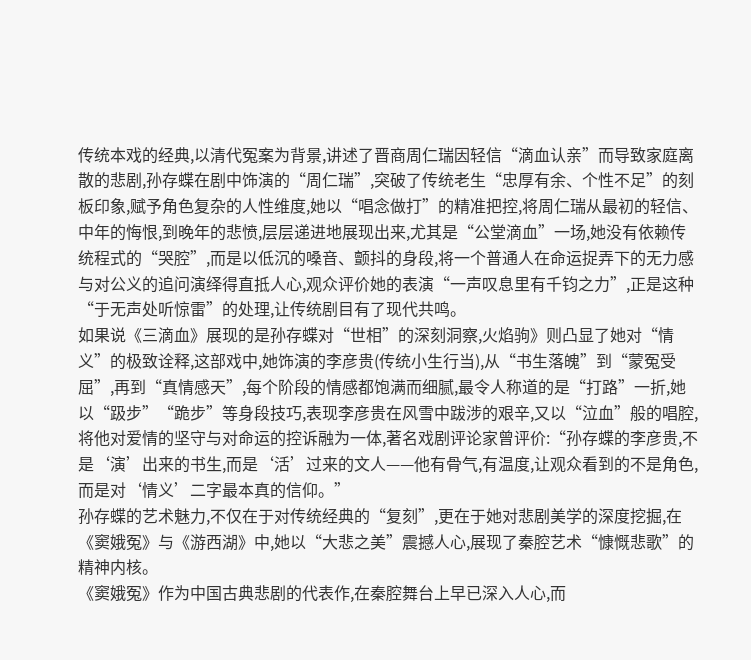传统本戏的经典,以清代冤案为背景,讲述了晋商周仁瑞因轻信“滴血认亲”而导致家庭离散的悲剧,孙存蝶在剧中饰演的“周仁瑞”,突破了传统老生“忠厚有余、个性不足”的刻板印象,赋予角色复杂的人性维度,她以“唱念做打”的精准把控,将周仁瑞从最初的轻信、中年的悔恨,到晚年的悲愤,层层递进地展现出来,尤其是“公堂滴血”一场,她没有依赖传统程式的“哭腔”,而是以低沉的嗓音、颤抖的身段,将一个普通人在命运捉弄下的无力感与对公义的追问演绎得直抵人心,观众评价她的表演“一声叹息里有千钧之力”,正是这种“于无声处听惊雷”的处理,让传统剧目有了现代共鸣。
如果说《三滴血》展现的是孙存蝶对“世相”的深刻洞察,火焰驹》则凸显了她对“情义”的极致诠释,这部戏中,她饰演的李彦贵(传统小生行当),从“书生落魄”到“蒙冤受屈”,再到“真情感天”,每个阶段的情感都饱满而细腻,最令人称道的是“打路”一折,她以“趿步”“跪步”等身段技巧,表现李彦贵在风雪中跋涉的艰辛,又以“泣血”般的唱腔,将他对爱情的坚守与对命运的控诉融为一体,著名戏剧评论家曾评价:“孙存蝶的李彦贵,不是‘演’出来的书生,而是‘活’过来的文人——他有骨气,有温度,让观众看到的不是角色,而是对‘情义’二字最本真的信仰。”
孙存蝶的艺术魅力,不仅在于对传统经典的“复刻”,更在于她对悲剧美学的深度挖掘,在《窦娥冤》与《游西湖》中,她以“大悲之美”震撼人心,展现了秦腔艺术“慷慨悲歌”的精神内核。
《窦娥冤》作为中国古典悲剧的代表作,在秦腔舞台上早已深入人心,而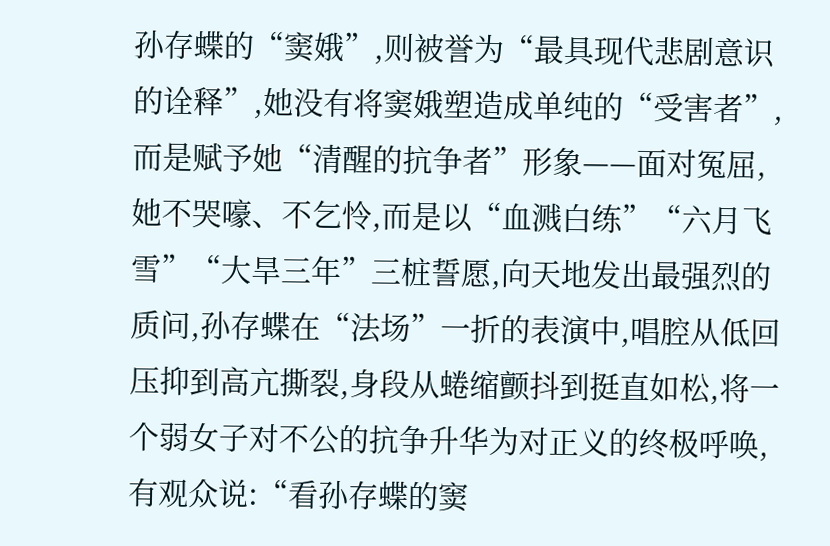孙存蝶的“窦娥”,则被誉为“最具现代悲剧意识的诠释”,她没有将窦娥塑造成单纯的“受害者”,而是赋予她“清醒的抗争者”形象——面对冤屈,她不哭嚎、不乞怜,而是以“血溅白练”“六月飞雪”“大旱三年”三桩誓愿,向天地发出最强烈的质问,孙存蝶在“法场”一折的表演中,唱腔从低回压抑到高亢撕裂,身段从蜷缩颤抖到挺直如松,将一个弱女子对不公的抗争升华为对正义的终极呼唤,有观众说:“看孙存蝶的窦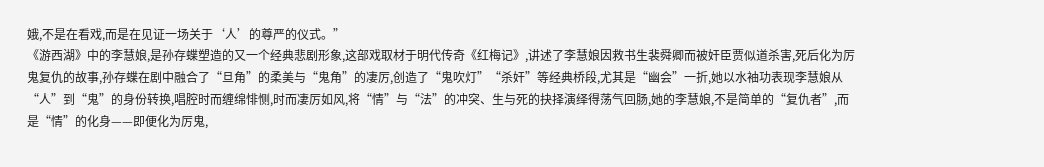娥,不是在看戏,而是在见证一场关于‘人’的尊严的仪式。”
《游西湖》中的李慧娘,是孙存蝶塑造的又一个经典悲剧形象,这部戏取材于明代传奇《红梅记》,讲述了李慧娘因救书生裴舜卿而被奸臣贾似道杀害,死后化为厉鬼复仇的故事,孙存蝶在剧中融合了“旦角”的柔美与“鬼角”的凄厉,创造了“鬼吹灯”“杀奸”等经典桥段,尤其是“幽会”一折,她以水袖功表现李慧娘从“人”到“鬼”的身份转换,唱腔时而缠绵悱恻,时而凄厉如风,将“情”与“法”的冲突、生与死的抉择演绎得荡气回肠,她的李慧娘,不是简单的“复仇者”,而是“情”的化身——即便化为厉鬼,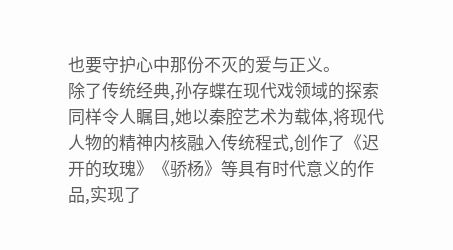也要守护心中那份不灭的爱与正义。
除了传统经典,孙存蝶在现代戏领域的探索同样令人瞩目,她以秦腔艺术为载体,将现代人物的精神内核融入传统程式,创作了《迟开的玫瑰》《骄杨》等具有时代意义的作品,实现了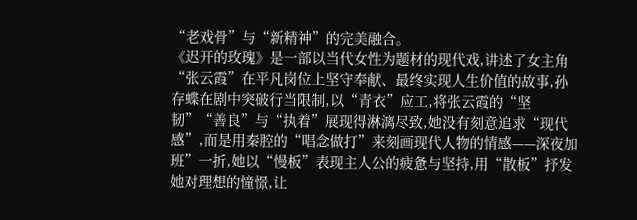“老戏骨”与“新精神”的完美融合。
《迟开的玫瑰》是一部以当代女性为题材的现代戏,讲述了女主角“张云霞”在平凡岗位上坚守奉献、最终实现人生价值的故事,孙存蝶在剧中突破行当限制,以“青衣”应工,将张云霞的“坚韧”“善良”与“执着”展现得淋漓尽致,她没有刻意追求“现代感”,而是用秦腔的“唱念做打”来刻画现代人物的情感——深夜加班”一折,她以“慢板”表现主人公的疲惫与坚持,用“散板”抒发她对理想的憧憬,让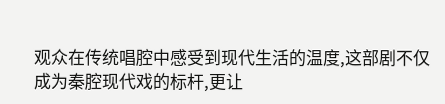观众在传统唱腔中感受到现代生活的温度,这部剧不仅成为秦腔现代戏的标杆,更让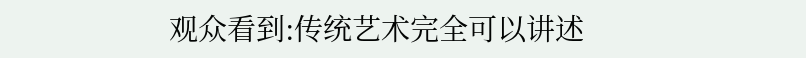观众看到:传统艺术完全可以讲述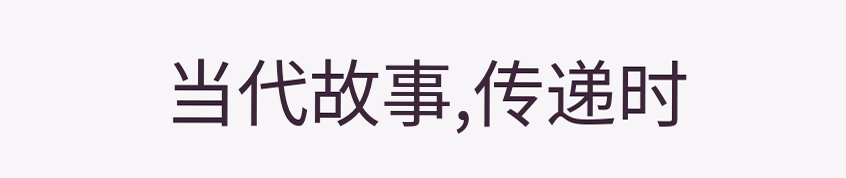当代故事,传递时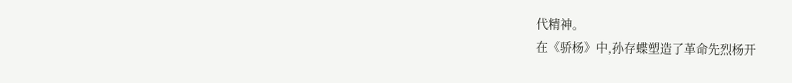代精神。
在《骄杨》中,孙存蝶塑造了革命先烈杨开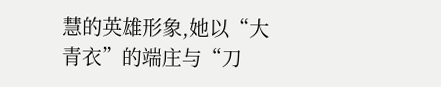慧的英雄形象,她以“大青衣”的端庄与“刀